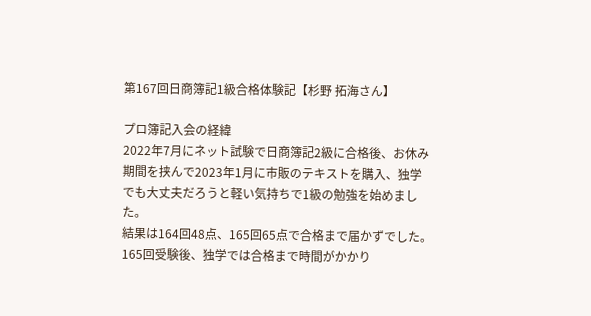第167回日商簿記1級合格体験記【杉野 拓海さん】

プロ簿記入会の経緯
2022年7月にネット試験で日商簿記2級に合格後、お休み期間を挟んで2023年1月に市販のテキストを購入、独学でも大丈夫だろうと軽い気持ちで1級の勉強を始めました。
結果は164回48点、165回65点で合格まで届かずでした。
165回受験後、独学では合格まで時間がかかり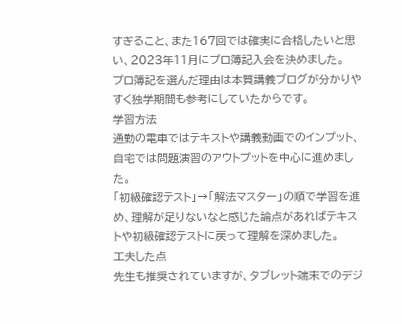すぎること、また167回では確実に合格したいと思い、2023年11月にプロ簿記入会を決めました。
プロ簿記を選んだ理由は本質講義ブログが分かりやすく独学期間も参考にしていたからです。
学習方法
通勤の電車ではテキストや講義動画でのインプット、自宅では問題演習のアウトプットを中心に進めました。
「初級確認テスト」→「解法マスター」の順で学習を進め、理解が足りないなと感じた論点があればテキストや初級確認テストに戻って理解を深めました。
工夫した点
先生も推奨されていますが、タブレット端末でのデジ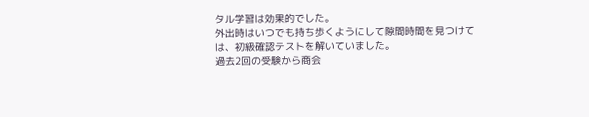タル学習は効果的でした。
外出時はいつでも持ち歩くようにして隙間時間を見つけては、初級確認テストを解いていました。
過去2回の受験から商会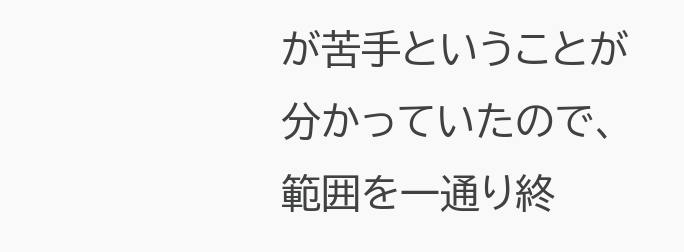が苦手ということが分かっていたので、範囲を一通り終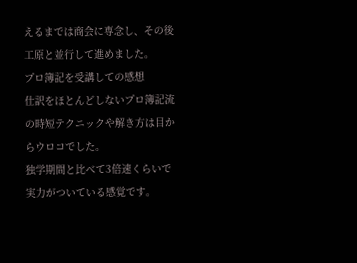えるまでは商会に専念し、その後工原と並行して進めました。
プロ簿記を受講しての感想
仕訳をほとんどしないプロ簿記流の時短テクニックや解き方は目からウロコでした。
独学期間と比べて3倍速くらいで実力がついている感覚です。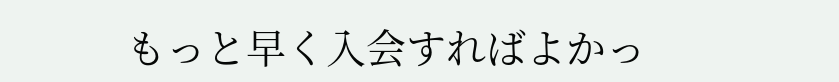もっと早く入会すればよかっ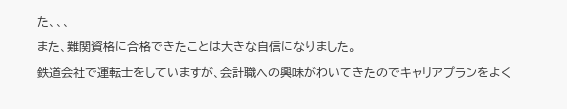た、、、
また、難関資格に合格できたことは大きな自信になりました。
鉄道会社で運転士をしていますが、会計職への興味がわいてきたのでキャリアプランをよく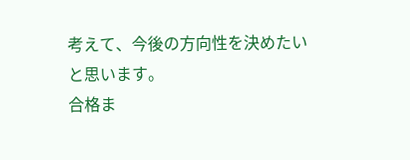考えて、今後の方向性を決めたいと思います。
合格ま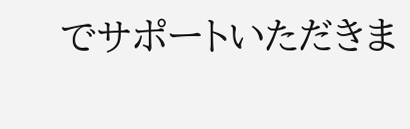でサポートいただきま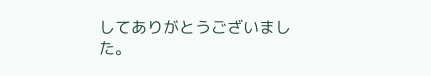してありがとうございました。